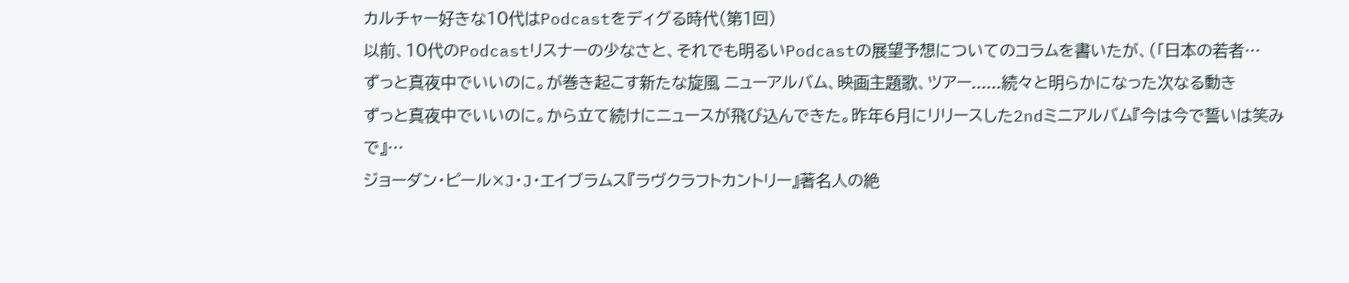カルチャー好きな10代はPodcastをディグる時代(第1回)
以前、10代のPodcastリスナーの少なさと、それでも明るいPodcastの展望予想についてのコラムを書いたが、(「日本の若者…
ずっと真夜中でいいのに。が巻き起こす新たな旋風 ニューアルバム、映画主題歌、ツアー......続々と明らかになった次なる動き
ずっと真夜中でいいのに。から立て続けにニュースが飛び込んできた。昨年6月にリリースした2ndミニアルバム『今は今で誓いは笑みで』…
ジョーダン・ピール×J・J・エイブラムス『ラヴクラフトカントリー』著名人の絶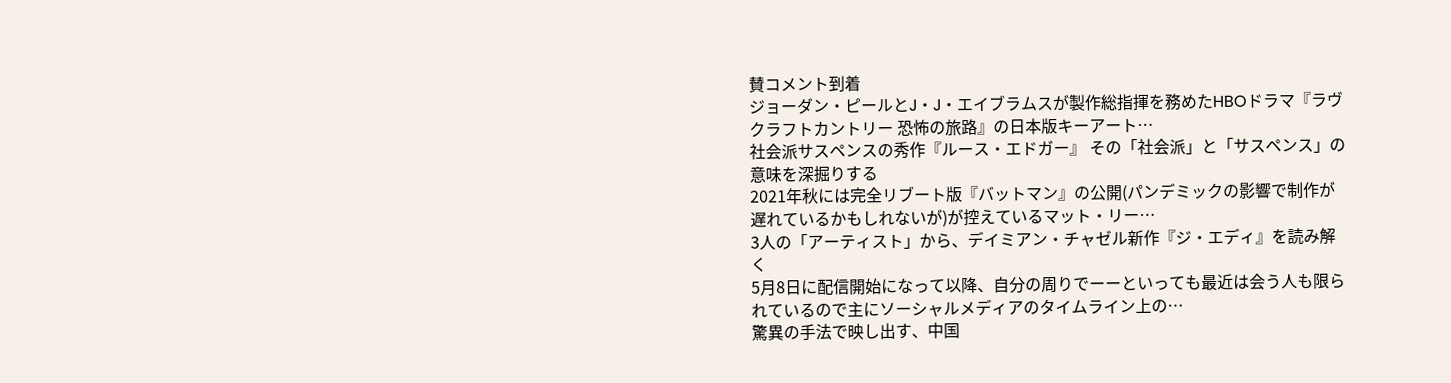賛コメント到着
ジョーダン・ピールとJ・J・エイブラムスが製作総指揮を務めたHBOドラマ『ラヴクラフトカントリー 恐怖の旅路』の日本版キーアート…
社会派サスペンスの秀作『ルース・エドガー』 その「社会派」と「サスペンス」の意味を深掘りする
2021年秋には完全リブート版『バットマン』の公開(パンデミックの影響で制作が遅れているかもしれないが)が控えているマット・リー…
3人の「アーティスト」から、デイミアン・チャゼル新作『ジ・エディ』を読み解く
5月8日に配信開始になって以降、自分の周りでーーといっても最近は会う人も限られているので主にソーシャルメディアのタイムライン上の…
驚異の手法で映し出す、中国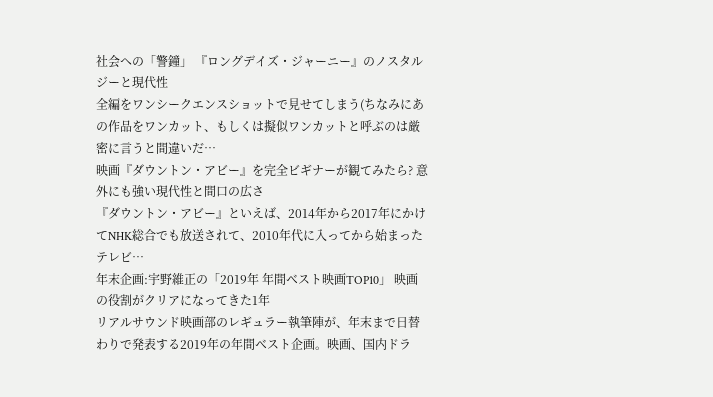社会への「警鐘」 『ロングデイズ・ジャーニー』のノスタルジーと現代性
全編をワンシークエンスショットで見せてしまう(ちなみにあの作品をワンカット、もしくは擬似ワンカットと呼ぶのは厳密に言うと間違いだ…
映画『ダウントン・アビー』を完全ビギナーが観てみたら? 意外にも強い現代性と間口の広さ
『ダウントン・アビー』といえば、2014年から2017年にかけてNHK総合でも放送されて、2010年代に入ってから始まったテレビ…
年末企画:宇野維正の「2019年 年間ベスト映画TOP10」 映画の役割がクリアになってきた1年
リアルサウンド映画部のレギュラー執筆陣が、年末まで日替わりで発表する2019年の年間ベスト企画。映画、国内ドラ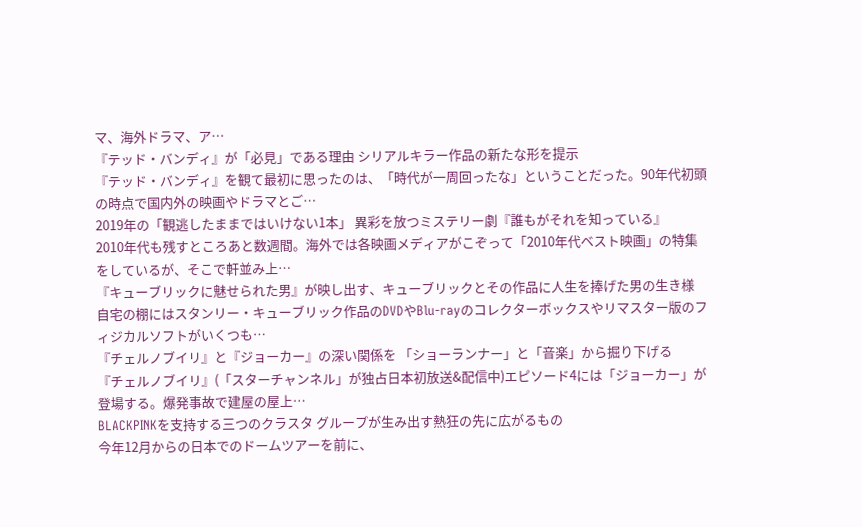マ、海外ドラマ、ア…
『テッド・バンディ』が「必見」である理由 シリアルキラー作品の新たな形を提示
『テッド・バンディ』を観て最初に思ったのは、「時代が一周回ったな」ということだった。90年代初頭の時点で国内外の映画やドラマとご…
2019年の「観逃したままではいけない1本」 異彩を放つミステリー劇『誰もがそれを知っている』
2010年代も残すところあと数週間。海外では各映画メディアがこぞって「2010年代ベスト映画」の特集をしているが、そこで軒並み上…
『キューブリックに魅せられた男』が映し出す、キューブリックとその作品に人生を捧げた男の生き様
自宅の棚にはスタンリー・キューブリック作品のDVDやBlu-rayのコレクターボックスやリマスター版のフィジカルソフトがいくつも…
『チェルノブイリ』と『ジョーカー』の深い関係を 「ショーランナー」と「音楽」から掘り下げる
『チェルノブイリ』(「スターチャンネル」が独占日本初放送&配信中)エピソード4には「ジョーカー」が登場する。爆発事故で建屋の屋上…
BLACKPINKを支持する三つのクラスタ グループが生み出す熱狂の先に広がるもの
今年12月からの日本でのドームツアーを前に、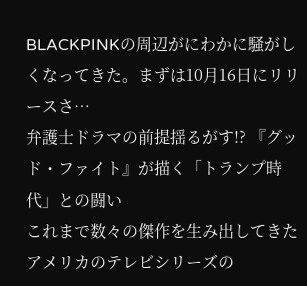BLACKPINKの周辺がにわかに騒がしくなってきた。まずは10月16日にリリースさ…
弁護士ドラマの前提揺るがす!? 『グッド・ファイト』が描く「トランプ時代」との闘い
これまで数々の傑作を生み出してきたアメリカのテレビシリーズの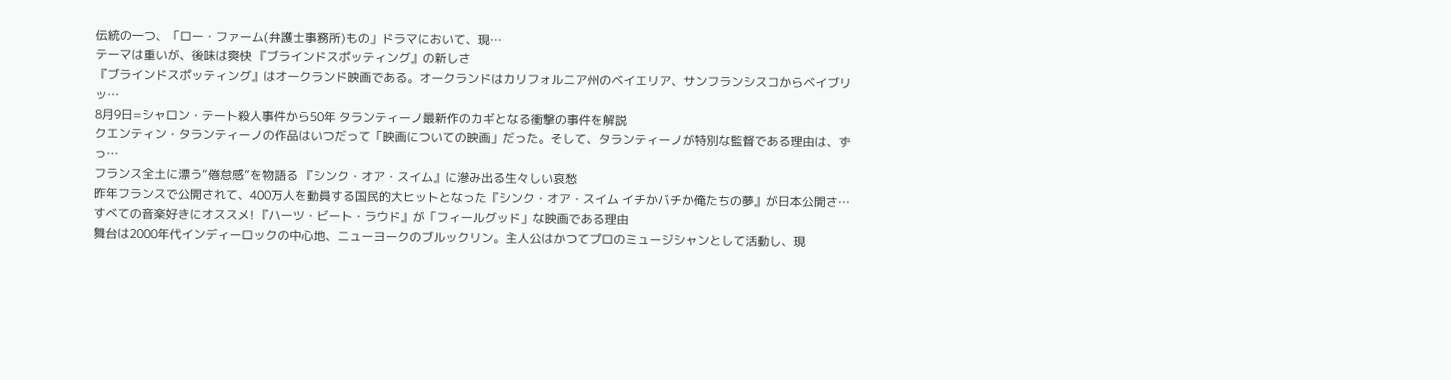伝統の一つ、「ロー・ファーム(弁護士事務所)もの」ドラマにおいて、現…
テーマは重いが、後味は爽快 『ブラインドスポッティング』の新しさ
『ブラインドスポッティング』はオークランド映画である。オークランドはカリフォルニア州のベイエリア、サンフランシスコからベイブリッ…
8月9日=シャロン・テート殺人事件から50年 タランティーノ最新作のカギとなる衝撃の事件を解説
クエンティン・タランティーノの作品はいつだって「映画についての映画」だった。そして、タランティーノが特別な監督である理由は、ずっ…
フランス全土に漂う“倦怠感”を物語る 『シンク・オア・スイム』に滲み出る生々しい哀愁
昨年フランスで公開されて、400万人を動員する国民的大ヒットとなった『シンク・オア・スイム イチかバチか俺たちの夢』が日本公開さ…
すべての音楽好きにオススメ! 『ハーツ・ビート・ラウド』が「フィールグッド」な映画である理由
舞台は2000年代インディーロックの中心地、ニューヨークのブルックリン。主人公はかつてプロのミュージシャンとして活動し、現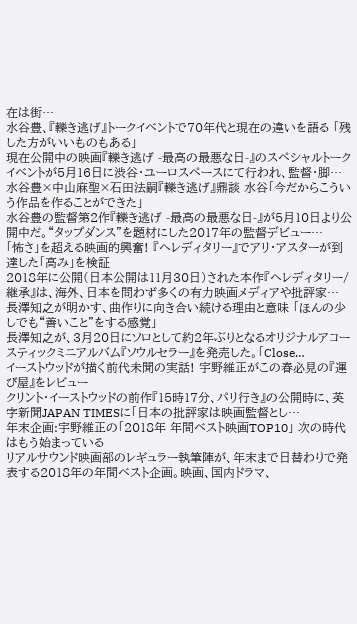在は街…
水谷豊、『轢き逃げ』トークイベントで70年代と現在の違いを語る 「残した方がいいものもある」
現在公開中の映画『轢き逃げ -最高の最悪な日-』のスペシャルトークイベントが5月16日に渋谷・ユーロスペースにて行われ、監督・脚…
水谷豊×中山麻聖×石田法嗣『轢き逃げ』鼎談 水谷「今だからこういう作品を作ることができた」
水谷豊の監督第2作『轢き逃げ -最高の最悪な日-』が5月10日より公開中だ。“タップダンス”を題材にした2017年の監督デビュー…
「怖さ」を超える映画的興奮! 『ヘレディタリー』でアリ・アスターが到達した「高み」を検証
2018年に公開(日本公開は11月30日)された本作『ヘレディタリー/継承』は、海外、日本を問わず多くの有力映画メディアや批評家…
長澤知之が明かす、曲作りに向き合い続ける理由と意味 「ほんの少しでも“善いこと”をする感覚」
長澤知之が、3月20日にソロとして約2年ぶりとなるオリジナルアコースティックミニアルバム『ソウルセラー』を発売した。「Close…
イーストウッドが描く前代未聞の実話! 宇野維正がこの春必見の『運び屋』をレビュー
クリント・イーストウッドの前作『15時17分、パリ行き』の公開時に、英字新聞JAPAN TIMESに「日本の批評家は映画監督とし…
年末企画:宇野維正の「2018年 年間ベスト映画TOP10」 次の時代はもう始まっている
リアルサウンド映画部のレギュラー執筆陣が、年末まで日替わりで発表する2018年の年間ベスト企画。映画、国内ドラマ、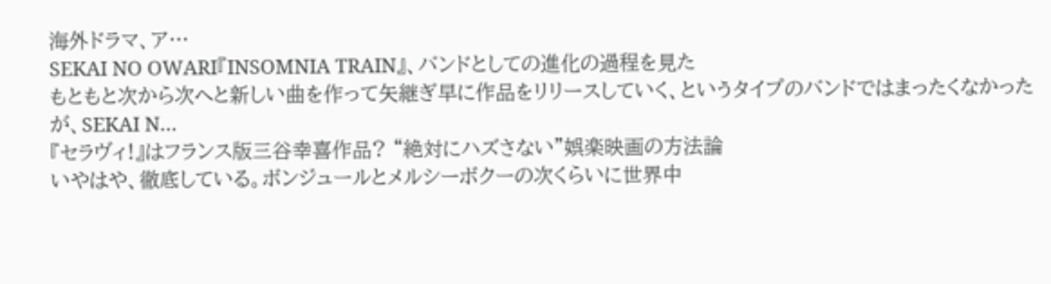海外ドラマ、ア…
SEKAI NO OWARI『INSOMNIA TRAIN』、バンドとしての進化の過程を見た
もともと次から次へと新しい曲を作って矢継ぎ早に作品をリリースしていく、というタイプのバンドではまったくなかったが、SEKAI N…
『セラヴィ!』はフランス版三谷幸喜作品? “絶対にハズさない”娯楽映画の方法論
いやはや、徹底している。ボンジュールとメルシーボクーの次くらいに世界中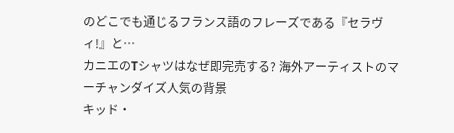のどこでも通じるフランス語のフレーズである『セラヴィ!』と…
カニエのTシャツはなぜ即完売する? 海外アーティストのマーチャンダイズ人気の背景
キッド・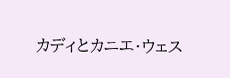カディとカニエ・ウェス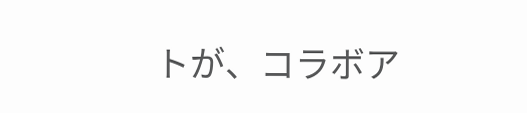トが、コラボア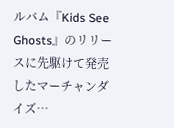ルバム『Kids See Ghosts』のリリースに先駆けて発売したマーチャンダイズ…